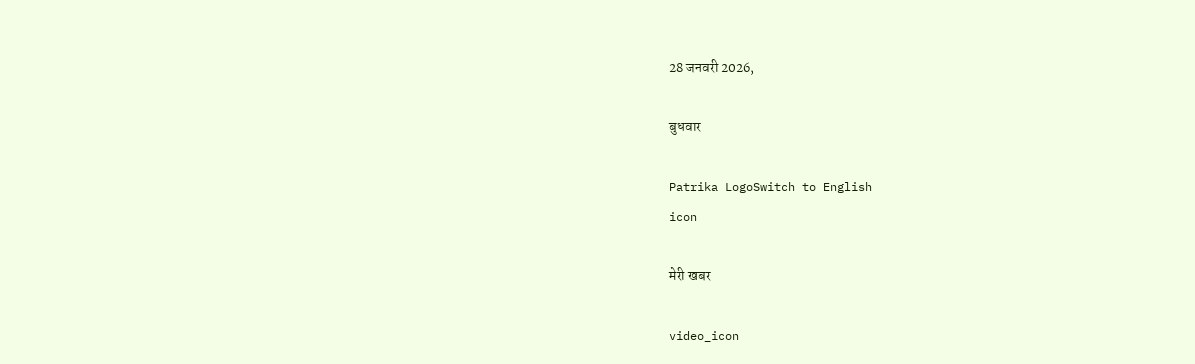28 जनवरी 2026,

बुधवार

Patrika LogoSwitch to English
icon

मेरी खबर

video_icon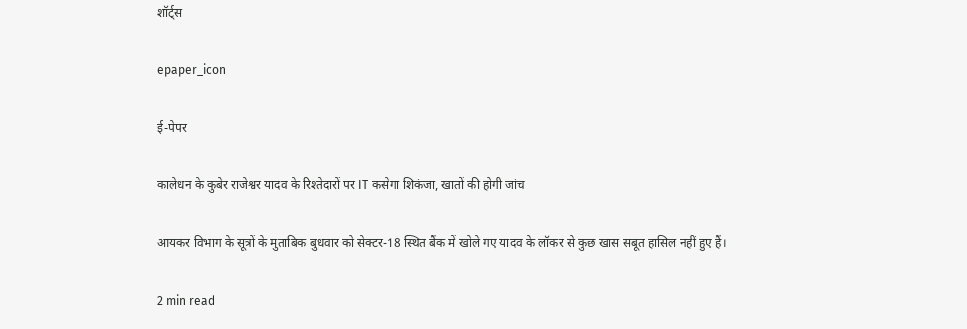शॉर्ट्स

epaper_icon

ई-पेपर

कालेधन के कुबेर राजेश्वर यादव के रिश्तेदारों पर IT कसेगा शिकंजा, खातों की होगी जांच

आयकर विभाग के सूत्रों के मुताबिक बुधवार को सेक्टर-18 स्थित बैंक में खोले गए यादव के लॉकर से कुछ खास सबूत हासिल नहीं हुए हैं।

2 min read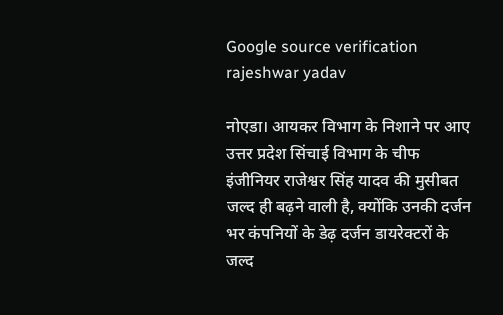Google source verification
rajeshwar yadav

नोएडा। आयकर विभाग के निशाने पर आए उत्तर प्रदेश सिंचाई विभाग के चीफ इंजीनियर राजेश्वर सिंह यादव की मुसीबत जल्द ही बढ़ने वाली है, क्योंकि उनकी दर्जन भर कंपनियों के डेढ़ दर्जन डायरेक्टरों के जल्द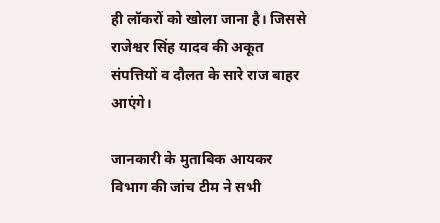ही लॉकरों को खोला जाना है। जिससे राजेश्वर सिंह यादव की अकूत संपत्तियों व दौलत के सारे राज बाहर आएंगे।

जानकारी के मुताबिक आयकर विभाग की जांच टीम ने सभी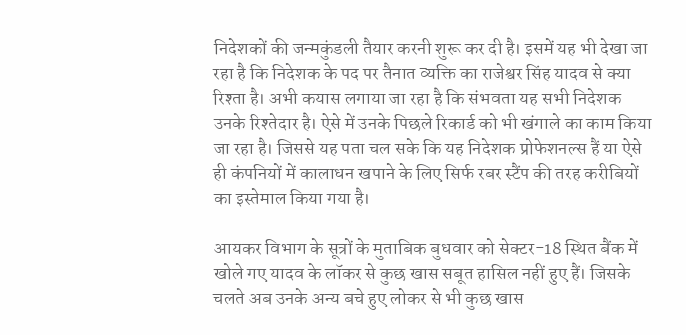निदेशकों की जन्मकुंडली तैयार करनी शुरू कर दी है। इसमें यह भी देखा जा रहा है कि निदेशक के पद पर तैनात व्यक्ति का राजेश्वर सिंह यादव से क्या रिश्ता है। अभी कयास लगाया जा रहा है कि संभवता यह सभी निदेशक उनके रिश्तेदार है। ऐसे में उनके पिछले रिकार्ड को भी खंगाले का काम किया जा रहा है। जिससे यह पता चल सके कि यह निदेशक प्रोफेशनल्स हैं या ऐसे ही कंपनियों में कालाधन खपाने के लिए सिर्फ रबर स्टैंप की तरह करीबियों का इस्तेमाल किया गया है।

आयकर विभाग के सूत्रों के मुताबिक बुधवार को सेक्टर-18 स्थित बैंक में खोले गए यादव के लॉकर से कुछ खास सबूत हासिल नहीं हुए हैं। जिसके चलते अब उनके अन्य बचे हुए लोकर से भी कुछ खास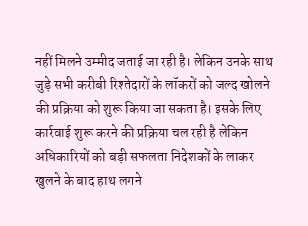नहीं मिलने उम्मीद जताई जा रही है। लेकिन उनके साथ जुड़े सभी करीबी रिश्तेदारों के लॉकरों को जल्द खोलने की प्रक्रिया को शुरू किया जा सकता है। इसके लिए कार्रवाई शुरू करने की प्रक्रिया चल रही है लेकिन अधिकारियों को बड़ी सफलता निदेशकों के लाकर खुलने के बाद हाथ लगने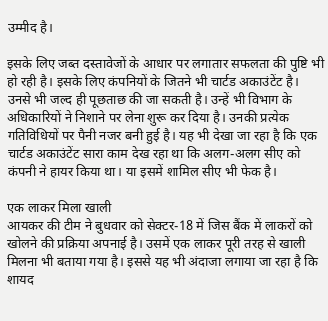उम्मीद है।

इसके लिए जब्त दस्तावेजों के आधार पर लगातार सफलता की पुष्टि भी हो रही है। इसके लिए कंपनियों के जितने भी चार्टड अकाउंटेंट है। उनसे भी जल्द ही पूछताछ की जा सकती है। उन्हें भी विभाग के अधिकारियों ने निशाने पर लेना शुरू कर दिया है। उनकी प्रत्येक गतिविधियों पर पैनी नजर बनी हुई है। यह भी देखा जा रहा है कि एक चार्टड अकाउंटेंट सारा काम देख रहा था कि अलग-अलग सीए को कंपनी ने हायर किया था। या इसमें शामिल सीए भी फेक है।

एक लाकर मिला खाली
आयकर की टीम ने बुधवार को सेक्टर-18 में जिस बैंक में लाकरों को खोलने की प्रक्रिया अपनाई है। उसमें एक लाकर पूरी तरह से खाली मिलना भी बताया गया है। इससे यह भी अंदाजा लगाया जा रहा है कि शायद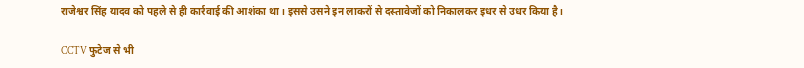राजेश्वर सिंह यादव को पहले से ही कार्रवाई की आशंका था। इससे उसने इन लाकरों से दस्तावेजों को निकालकर इधर से उधर किया है।

CCTV फुटेज से भी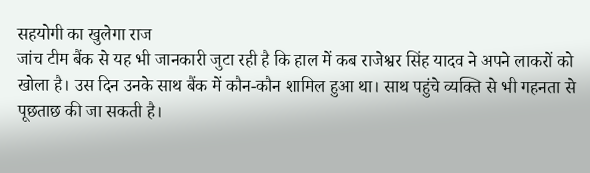सहयोगी का खुलेगा राज
जांच टीम बैंक से यह भी जानकारी जुटा रही है कि हाल में कब राजेश्वर सिंह यादव ने अपने लाकरों को खोला है। उस दिन उनके साथ बैंक में कौन-कौन शामिल हुआ था। साथ पहुंचे व्यक्ति से भी गहनता से पूछताछ की जा सकती है।